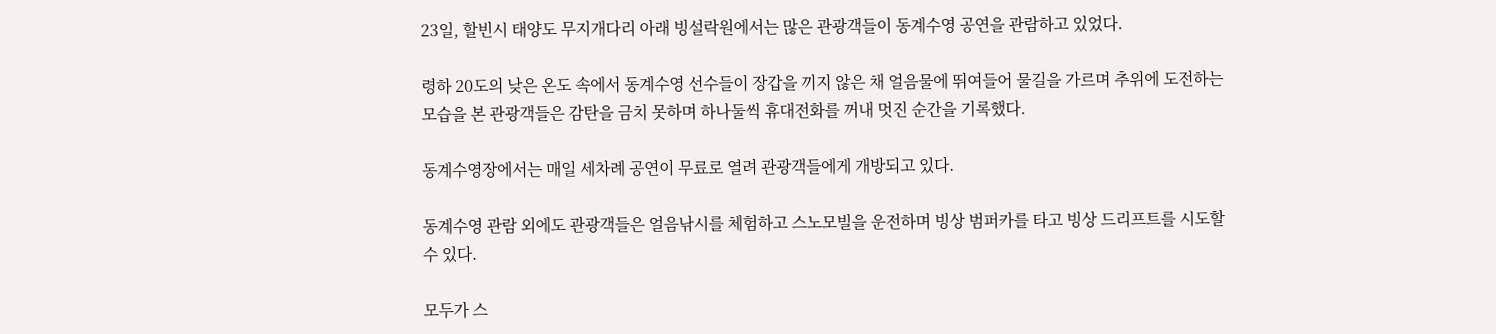23일, 할빈시 태양도 무지개다리 아래 빙설락원에서는 많은 관광객들이 동계수영 공연을 관람하고 있었다.

령하 20도의 낮은 온도 속에서 동계수영 선수들이 장갑을 끼지 않은 채 얼음물에 뛰여들어 물길을 가르며 추위에 도전하는 모습을 본 관광객들은 감탄을 금치 못하며 하나둘씩 휴대전화를 꺼내 멋진 순간을 기록했다.

동계수영장에서는 매일 세차례 공연이 무료로 열려 관광객들에게 개방되고 있다.

동계수영 관람 외에도 관광객들은 얼음낚시를 체험하고 스노모빌을 운전하며 빙상 범퍼카를 타고 빙상 드리프트를 시도할 수 있다.

모두가 스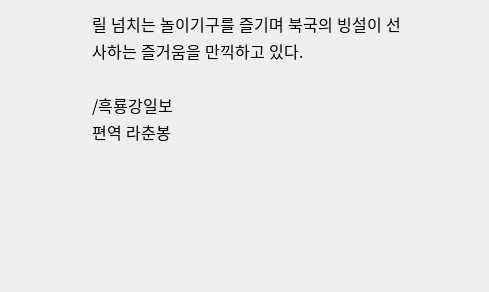릴 넘치는 놀이기구를 즐기며 북국의 빙설이 선사하는 즐거움을 만끽하고 있다.

/흑룡강일보
편역 라춘봉